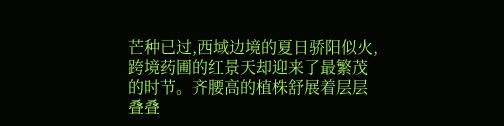芒种已过,西域边境的夏日骄阳似火,跨境药圃的红景天却迎来了最繁茂的时节。齐腰高的植株舒展着层层叠叠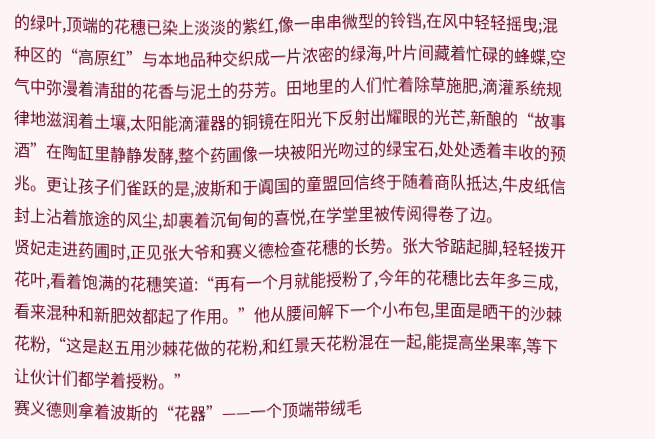的绿叶,顶端的花穗已染上淡淡的紫红,像一串串微型的铃铛,在风中轻轻摇曳;混种区的“高原红”与本地品种交织成一片浓密的绿海,叶片间藏着忙碌的蜂蝶,空气中弥漫着清甜的花香与泥土的芬芳。田地里的人们忙着除草施肥,滴灌系统规律地滋润着土壤,太阳能滴灌器的铜镜在阳光下反射出耀眼的光芒,新酿的“故事酒”在陶缸里静静发酵,整个药圃像一块被阳光吻过的绿宝石,处处透着丰收的预兆。更让孩子们雀跃的是,波斯和于阗国的童盟回信终于随着商队抵达,牛皮纸信封上沾着旅途的风尘,却裹着沉甸甸的喜悦,在学堂里被传阅得卷了边。
贤妃走进药圃时,正见张大爷和赛义德检查花穗的长势。张大爷踮起脚,轻轻拨开花叶,看着饱满的花穗笑道:“再有一个月就能授粉了,今年的花穗比去年多三成,看来混种和新肥效都起了作用。”他从腰间解下一个小布包,里面是晒干的沙棘花粉,“这是赵五用沙棘花做的花粉,和红景天花粉混在一起,能提高坐果率,等下让伙计们都学着授粉。”
赛义德则拿着波斯的“花器”——一个顶端带绒毛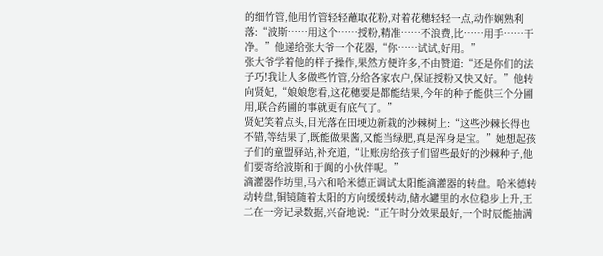的细竹管,他用竹管轻轻蘸取花粉,对着花穗轻轻一点,动作娴熟利落:“波斯……用这个……授粉,精准……不浪费,比……用手……干净。”他递给张大爷一个花器,“你……试试,好用。”
张大爷学着他的样子操作,果然方便许多,不由赞道:“还是你们的法子巧!我让人多做些竹管,分给各家农户,保证授粉又快又好。”他转向贤妃,“娘娘您看,这花穗要是都能结果,今年的种子能供三个分圃用,联合药圃的事就更有底气了。”
贤妃笑着点头,目光落在田埂边新栽的沙棘树上:“这些沙棘长得也不错,等结果了,既能做果酱,又能当绿肥,真是浑身是宝。”她想起孩子们的童盟驿站,补充道,“让账房给孩子们留些最好的沙棘种子,他们要寄给波斯和于阗的小伙伴呢。”
滴灌器作坊里,马六和哈米德正调试太阳能滴灌器的转盘。哈米德转动转盘,铜镜随着太阳的方向缓缓转动,储水罐里的水位稳步上升,王二在一旁记录数据,兴奋地说:“正午时分效果最好,一个时辰能抽满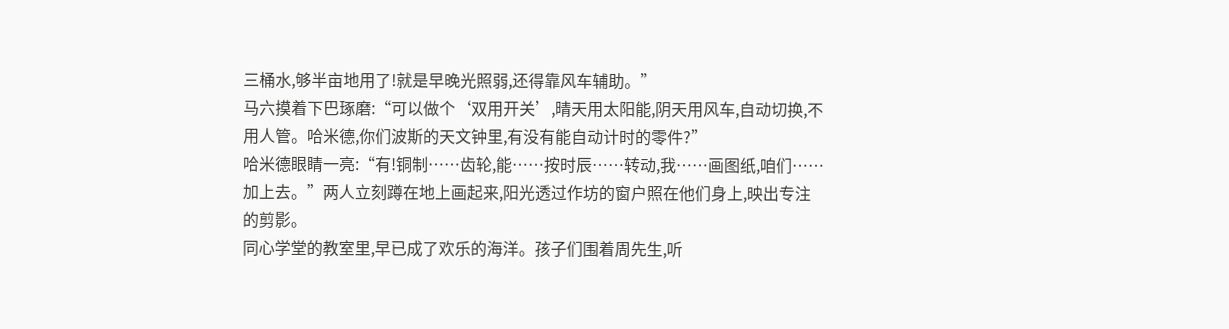三桶水,够半亩地用了!就是早晚光照弱,还得靠风车辅助。”
马六摸着下巴琢磨:“可以做个‘双用开关’,晴天用太阳能,阴天用风车,自动切换,不用人管。哈米德,你们波斯的天文钟里,有没有能自动计时的零件?”
哈米德眼睛一亮:“有!铜制……齿轮,能……按时辰……转动,我……画图纸,咱们……加上去。”两人立刻蹲在地上画起来,阳光透过作坊的窗户照在他们身上,映出专注的剪影。
同心学堂的教室里,早已成了欢乐的海洋。孩子们围着周先生,听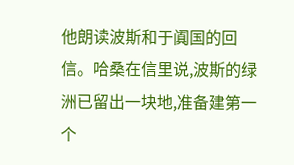他朗读波斯和于阗国的回信。哈桑在信里说,波斯的绿洲已留出一块地,准备建第一个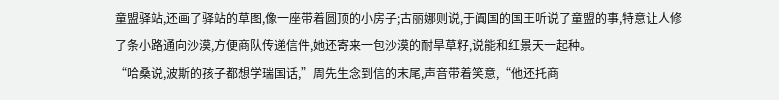童盟驿站,还画了驿站的草图,像一座带着圆顶的小房子;古丽娜则说,于阗国的国王听说了童盟的事,特意让人修了条小路通向沙漠,方便商队传递信件,她还寄来一包沙漠的耐旱草籽,说能和红景天一起种。
“哈桑说,波斯的孩子都想学瑞国话,”周先生念到信的末尾,声音带着笑意,“他还托商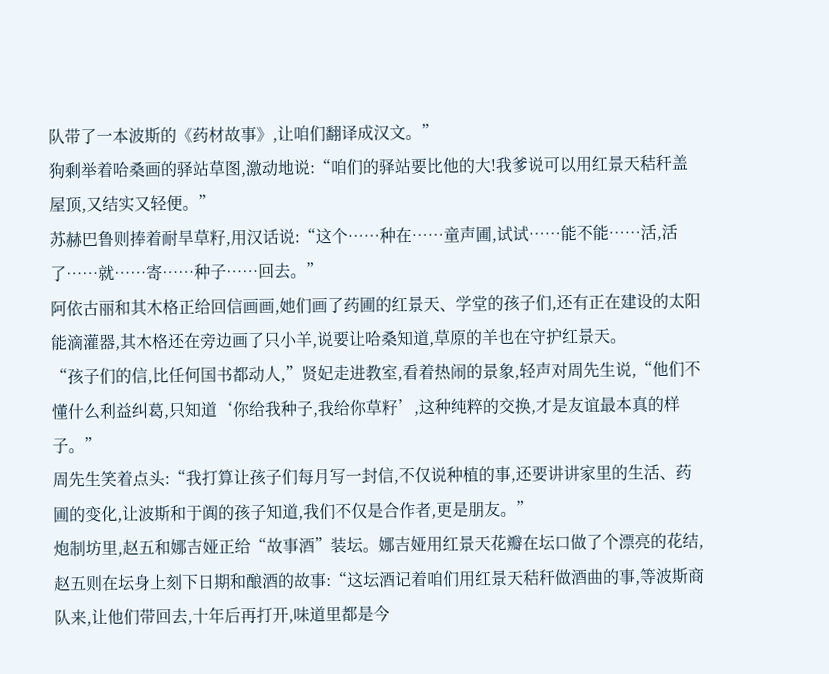队带了一本波斯的《药材故事》,让咱们翻译成汉文。”
狗剩举着哈桑画的驿站草图,激动地说:“咱们的驿站要比他的大!我爹说可以用红景天秸秆盖屋顶,又结实又轻便。”
苏赫巴鲁则捧着耐旱草籽,用汉话说:“这个……种在……童声圃,试试……能不能……活,活了……就……寄……种子……回去。”
阿依古丽和其木格正给回信画画,她们画了药圃的红景天、学堂的孩子们,还有正在建设的太阳能滴灌器,其木格还在旁边画了只小羊,说要让哈桑知道,草原的羊也在守护红景天。
“孩子们的信,比任何国书都动人,”贤妃走进教室,看着热闹的景象,轻声对周先生说,“他们不懂什么利益纠葛,只知道‘你给我种子,我给你草籽’,这种纯粹的交换,才是友谊最本真的样子。”
周先生笑着点头:“我打算让孩子们每月写一封信,不仅说种植的事,还要讲讲家里的生活、药圃的变化,让波斯和于阗的孩子知道,我们不仅是合作者,更是朋友。”
炮制坊里,赵五和娜吉娅正给“故事酒”装坛。娜吉娅用红景天花瓣在坛口做了个漂亮的花结,赵五则在坛身上刻下日期和酿酒的故事:“这坛酒记着咱们用红景天秸秆做酒曲的事,等波斯商队来,让他们带回去,十年后再打开,味道里都是今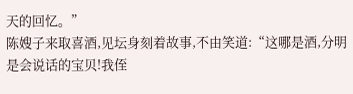天的回忆。”
陈嫂子来取喜酒,见坛身刻着故事,不由笑道:“这哪是酒,分明是会说话的宝贝!我侄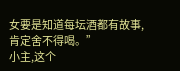女要是知道每坛酒都有故事,肯定舍不得喝。”
小主,这个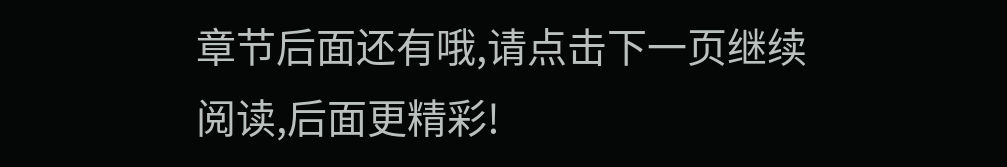章节后面还有哦,请点击下一页继续阅读,后面更精彩!